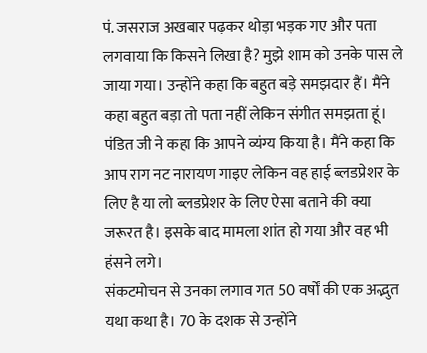पं. जसराज अखबार पढ़कर थोड़ा भड़क गए और पता लगवाया कि किसने लिखा है? मुझे शाम को उनके पास ले जाया गया। उन्होंने कहा कि बहुत बड़े समझदार हैं। मैंने कहा बहुत बड़ा तो पता नहीं लेकिन संगीत समझता हूं। पंडित जी ने कहा कि आपने व्यंग्य किया है। मैंने कहा कि आप राग नट नारायण गाइए लेकिन वह हाई ब्लडप्रेशर के लिए है या लो ब्लडप्रेशर के लिए ऐसा बताने की क्या जरूरत है। इसके बाद मामला शांत हो गया और वह भी हंसने लगे।
संकटमोचन से उनका लगाव गत 50 वर्षों की एक अद्भुत यथा कथा है। 70 के दशक से उन्होंने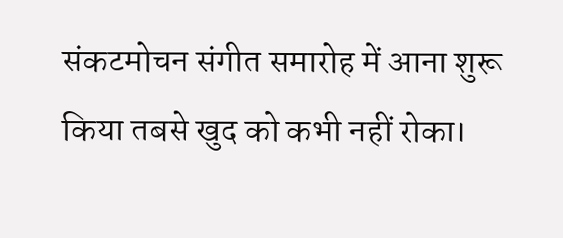संकटमोचन संगीत समारोह में आना शुरू किया तबसे खुद को कभी नहीं रोका।